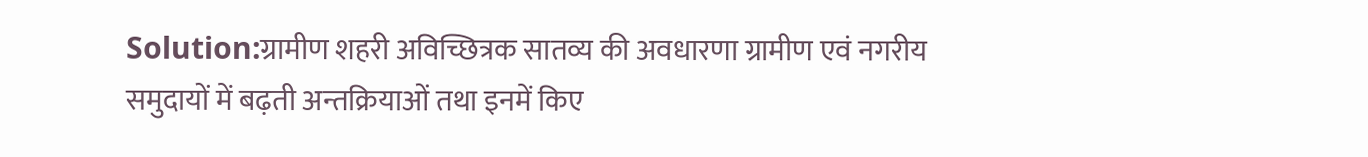Solution:ग्रामीण शहरी अविच्छित्रक सातव्य की अवधारणा ग्रामीण एवं नगरीय समुदायों में बढ़ती अन्तक्रियाओं तथा इनमें किए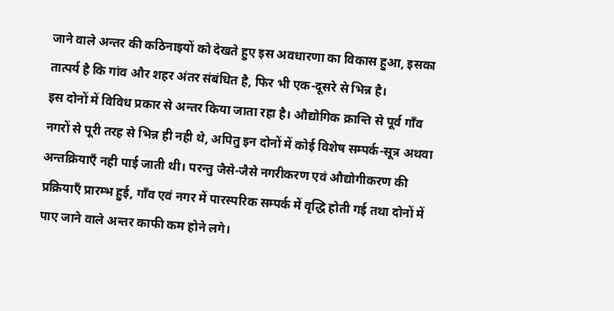जाने वाले अन्तर की कठिनाइयों को देखते हुए इस अवधारणा का विकास हुआ, इसका तात्पर्य है कि गांव और शहर अंतर संबंधित है, फिर भी एक-दूसरे से भिन्न है।
इस दोनों में विविध प्रकार से अन्तर किया जाता रहा है। औद्योगिक क्रान्ति से पूर्व गाँव नगरों से पूरी तरह से भिन्न ही नही थे, अपितु इन दोनों में कोई विशेष सम्पर्क-सूत्र अथवा अन्तक्रियाएँ नही पाई जाती थी। परन्तु जैसे-जैसे नगरीकरण एवं औद्योगीकरण की प्रक्रियाएँ प्रारम्भ हुई, गाँव एवं नगर में पारस्परिक सम्पर्क में वृद्धि होती गई तथा दोनों में पाए जाने वाले अन्तर काफी कम होने लगे।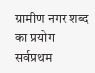ग्रामीण नगर शब्द का प्रयोग सर्वप्रथम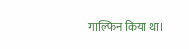गाल्फिन किया था।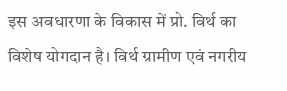इस अवधारणा के विकास में प्रो. विर्थ का विशेष योगदान है। विर्थ ग्रामीण एवं नगरीय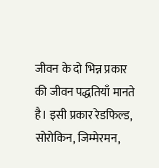जीवन के दो भिन्न प्रकार की जीवन पद्धतियाँ मानते है। इसी प्रकार रेडफिल्ड, सोरोकिन, जिम्मेरमन,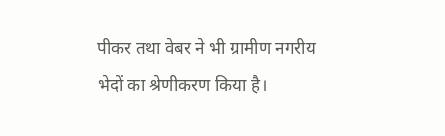पीकर तथा वेबर ने भी ग्रामीण नगरीय भेदों का श्रेणीकरण किया है।